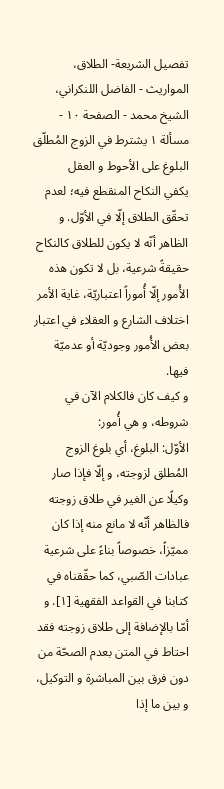تفصيل الشريعة- الطلاق، المواريث - الفاضل اللنكراني، الشيخ محمد - الصفحة ١٠ - مسألة ١ يشترط في الزوج المُطلّق البلوغ على الأحوط و العقل
يكفي النكاح المنقطع فيه؛ لعدم تحقّق الطلاق إلّا في الأوّل. و الظاهر أنّه لا يكون للطلاق كالنكاح حقيقةً شرعية، بل لا تكون هذه الأُمور إلّا أُموراً اعتباريّة، غاية الأمر اختلاف الشارع و العقلاء في اعتبار بعض الأُمور وجوديّة أو عدميّة فيها.
و كيف كان فالكلام الآن في شروطه، و هي أُمور:
الأوّل: البلوغ، أي بلوغ الزوج المُطلق لزوجته، و إلّا فإذا صار وكيلًا عن الغير في طلاق زوجته فالظاهر أنّه لا مانع منه إذا كان مميّزاً، خصوصاً بناءً على شرعية عبادات الصّبي، كما حقّقناه في كتابنا في القواعد الفقهية [١]. و أمّا بالإضافة إلى طلاق زوجته فقد احتاط في المتن بعدم الصحّة من دون فرق بين المباشرة و التوكيل، و بين ما إذا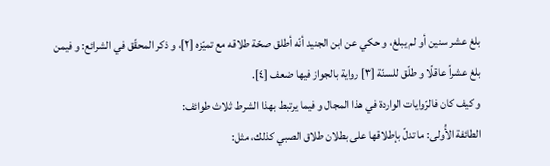بلغ عشر سنين أو لم يبلغ، و حكي عن ابن الجنيد أنّه أطلق صحّة طلاقه مع تميّزه [٢]، و ذكر المحقّق في الشرائع: و فيمن بلغ عشراً عاقلًا و طلّق للسنّة [٣] رواية بالجواز فيها ضعف [٤].
و كيف كان فالرّوايات الواردة في هذا المجال و فيما يرتبط بهذا الشرط ثلاث طوائف:
الطائفة الأُولى: ما تدلّ بإطلاقها على بطلان طلاق الصبي كذلك، مثل: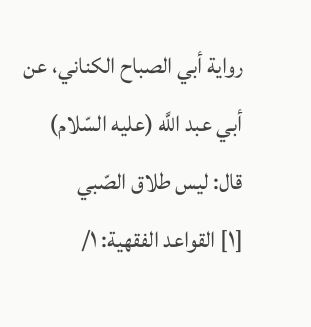رواية أبي الصباح الكناني، عن أبي عبد اللَّه (عليه السّلام) قال: ليس طلاق الصّبي
[١] القواعد الفقهية: ١/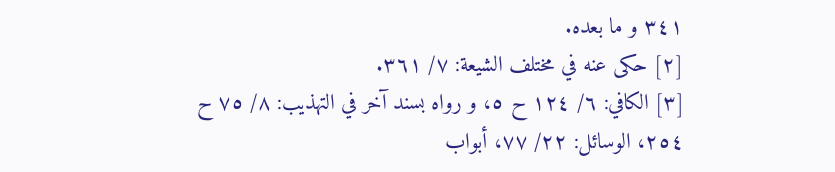٣٤١ و ما بعده.
[٢] حكى عنه في مختلف الشيعة: ٧/ ٣٦١.
[٣] الكافي: ٦/ ١٢٤ ح ٥، و رواه بسند آخر في التهذيب: ٨/ ٧٥ ح ٢٥٤، الوسائل: ٢٢/ ٧٧، أبواب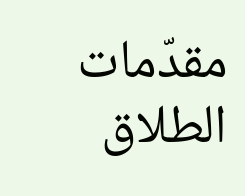مقدّمات الطلاق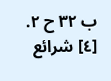ب ٣٢ ح ٢.
[٤] شرائع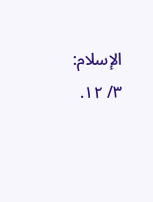الإسلام: ٣/ ١٢.